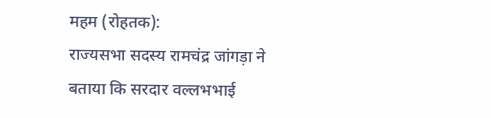महम (रोहतक):
राज्यसभा सदस्य रामचंद्र जांगड़ा ने बताया कि सरदार वल्लभभाई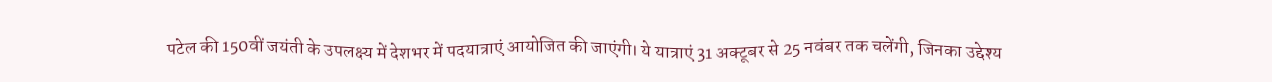पटेल की 150वीं जयंती के उपलक्ष्य में देशभर में पदयात्राएं आयोजित की जाएंगी। ये यात्राएं 31 अक्टूबर से 25 नवंबर तक चलेंगी, जिनका उद्देश्य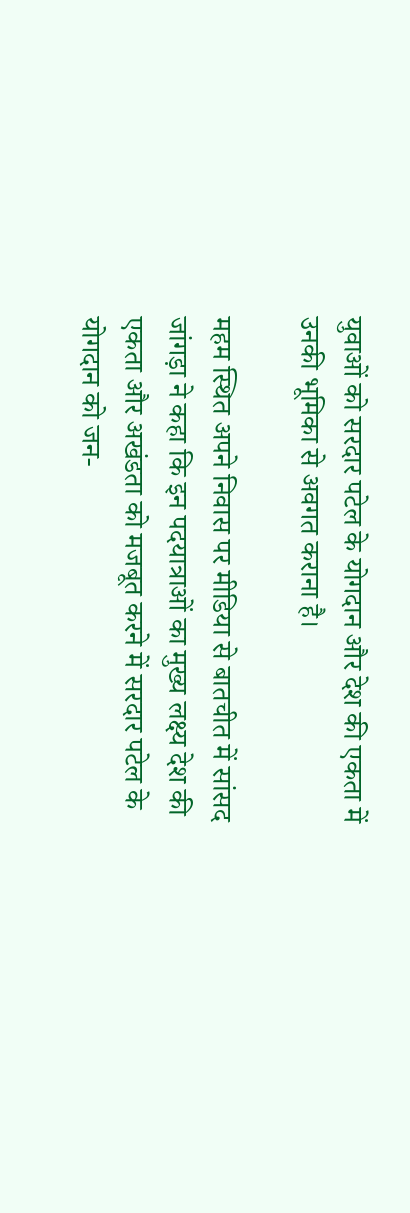युवाओं को सरदार पटेल के योगदान और देश की एकता में उनकी भूमिका से अवगत कराना है।

महम स्थित अपने निवास पर मीडिया से बातचीत में सांसद जांगड़ा ने कहा कि इन पदयात्राओं का मुख्य लक्ष्य देश की एकता और अखंडता को मजबूत करने में सरदार पटेल के योगदान को जन-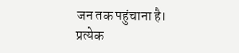जन तक पहुंचाना है।
प्रत्येक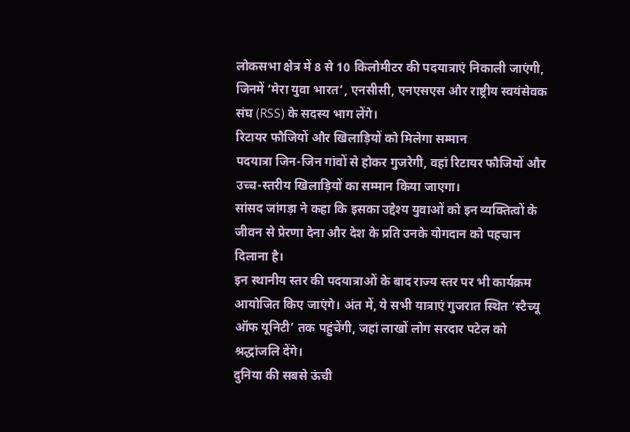लोकसभा क्षेत्र में 8 से 10 किलोमीटर की पदयात्राएं निकाली जाएंगी, जिनमें ‘मेरा युवा भारत’, एनसीसी, एनएसएस और राष्ट्रीय स्वयंसेवक संघ (RSS) के सदस्य भाग लेंगे।
रिटायर फौजियों और खिलाड़ियों को मिलेगा सम्मान
पदयात्रा जिन-जिन गांवों से होकर गुजरेगी, वहां रिटायर फौजियों और उच्च-स्तरीय खिलाड़ियों का सम्मान किया जाएगा।
सांसद जांगड़ा ने कहा कि इसका उद्देश्य युवाओं को इन व्यक्तित्वों के जीवन से प्रेरणा देना और देश के प्रति उनके योगदान को पहचान दिलाना है।
इन स्थानीय स्तर की पदयात्राओं के बाद राज्य स्तर पर भी कार्यक्रम आयोजित किए जाएंगे। अंत में, ये सभी यात्राएं गुजरात स्थित ‘स्टैच्यू ऑफ यूनिटी’ तक पहुंचेंगी, जहां लाखों लोग सरदार पटेल को श्रद्धांजलि देंगे।
दुनिया की सबसे ऊंची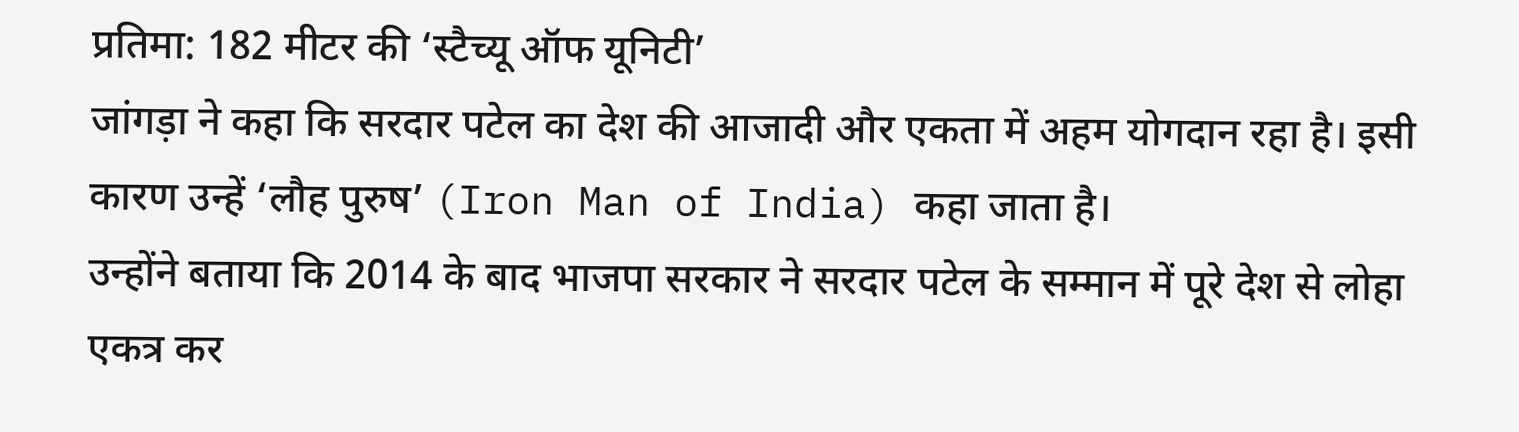प्रतिमा: 182 मीटर की ‘स्टैच्यू ऑफ यूनिटी’
जांगड़ा ने कहा कि सरदार पटेल का देश की आजादी और एकता में अहम योगदान रहा है। इसी कारण उन्हें ‘लौह पुरुष’ (Iron Man of India) कहा जाता है।
उन्होंने बताया कि 2014 के बाद भाजपा सरकार ने सरदार पटेल के सम्मान में पूरे देश से लोहा एकत्र कर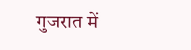गुजरात में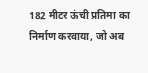182 मीटर ऊंची प्रतिमा का निर्माण करवाया, जो अब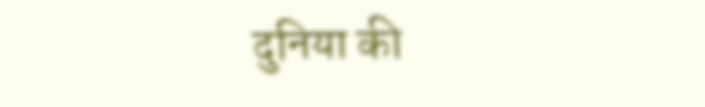दुनिया की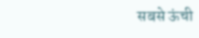सबसे ऊंची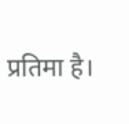प्रतिमा है।